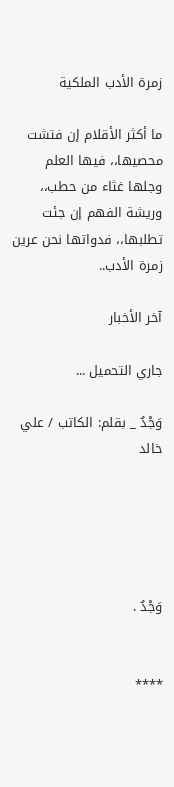زمرة الأدب الملكية

ما أكثر الأقلام إن فتشت محصيها،، فيها العلم وجلها غثاء من حطب،، وريشة الفهم إن جئت تطلبها،، فدواتها نحن عرين زمرة الأدب..

آخر الأخبار

جاري التحميل ...

وَجْدٌ _ بقلم: الكاتب / علي خالد





وَجْدٌ .


****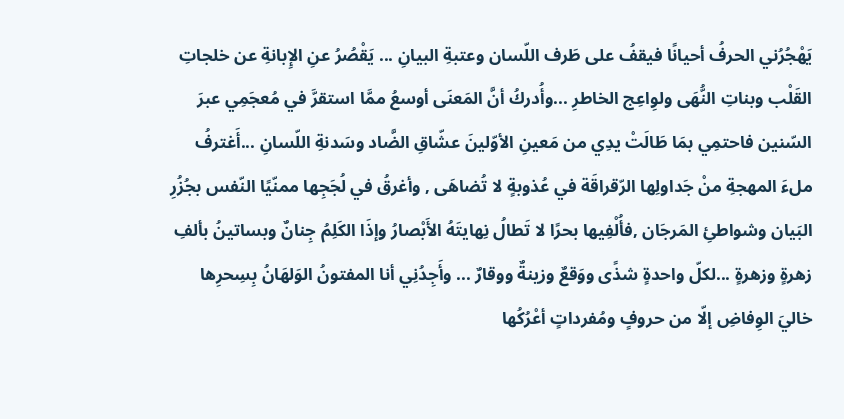يَهْجُرُني الحرفُ أحيانًا فيقفُ على طَرف اللّسان وعتبةِ البيانِ ... يَقْصُرُ عنِ الإِبانةِ عن خلجاتِ القَلْب وبناتِ النُّهَى ولوِاعِج الخاطرِ ...وأُدركُ أنَّ المَعنَى أوسعُ ممَّا استقرَّ في مُعجَمِي عبرَ السّنين فاحتمِي بمَا طَالَتْ يدِي من مَعينِ الأوّلينَ عشّاقِ الضَّاد وسَدنةِ اللّسانِ ...أَغترفُ ملءَ المهجةِ منْ جَداولِها الرّقراقَة في عُذوبةٍ لا تُضاهَى , وأغرقُ في لُجَجِها ممنّيًا النّفس بجُزُرِ البَيان وشواطئِ المَرجَان ,فأُلْفِيها بحرًا لا تَطالُ نِهايتَهُ الأَبْصارُ وإذَا الكَلِمُ جِنانٌ وبساتينُ بألفِ زهرةٍ وزهرةٍ ...لكلّ واحدةٍ شذًى ووَقعٌ وزينةٌ ووقارٌ ... وأَجِدُنِي أنا المفتونُ الوَلهَانُ بِسِحرِها خاليَ الوِفاضِ إلّا من حروفٍ ومُفرداتٍ أعْرُكُها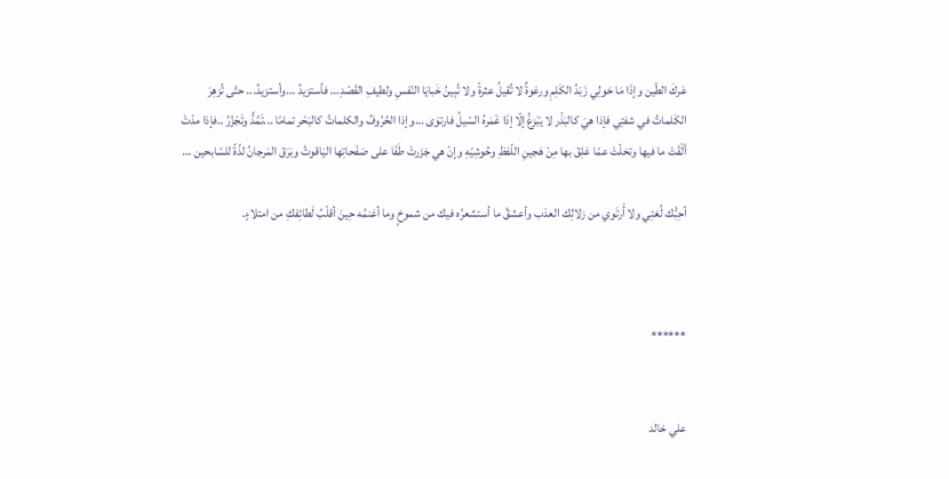عَركَ الطّين وإذَا مَا حَولِي زَبَدُ الكَلِمِ ورغوةٌ لا تُقيلُ عثرةً ولا تُبِينُ خَبايَا النّفسِ ولطيفِ القَصْدِ... فأستزيدُ ...وأستزيدُ... حتّى تُزهِرَ الكَلماتُ في شفتِي فإذا هيَ كالبَذْر لا يَبْزغُ إلّا إذَا غَمَرهُ السّيلُ فارتوَى ...وإذا الحُرُوفُ والكلماتُ كالبَحْر تمامًا ...تَمُدُّ وتَجْزُرُ ..فإذا مدّتْ ألْقَتْ ما فيها وتخلّتْ عمّا عَلِقَ بها مِنْ هَجينِ اللّفظِ وحُوشِيّهِ وإنْ هي جَزَرتْ طَفَا على صَفَحاتِها اليَاقوتُ وبَرَقَ المَرجانُ لذّةً للسّابحين ...

أحِبُّك لُغتِي ولا أَرتَوي من زلالِك العذب وأعشقُ ما أستشعرُه فيك من شموخٍ وما أغنمُه حِينَ أقلّبُ لَطائِفكِ من امتلاءٍ.



******


علي خالد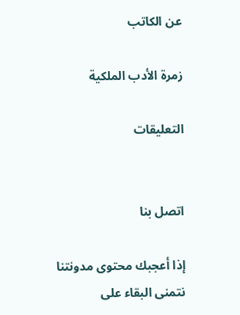عن الكاتب

زمرة الأدب الملكية

التعليقات


اتصل بنا

إذا أعجبك محتوى مدونتنا نتمنى البقاء على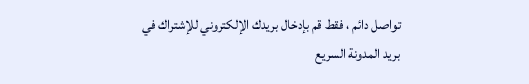تواصل دائم ، فقط قم بإدخال بريدك الإلكتروني للإشتراك في بريد المدونة السريع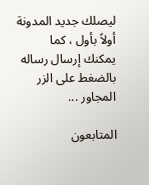ليصلك جديد المدونة أولاً بأول ، كما يمكنك إرسال رساله بالضغط على الزر المجاور ...

المتابعون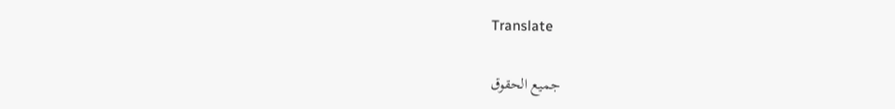Translate

جميع الحقوق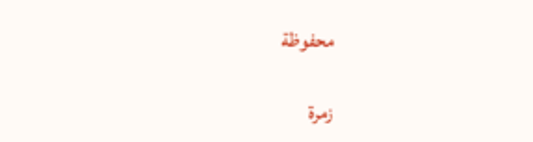محفوظة

زمرة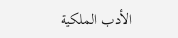الأدب الملكية